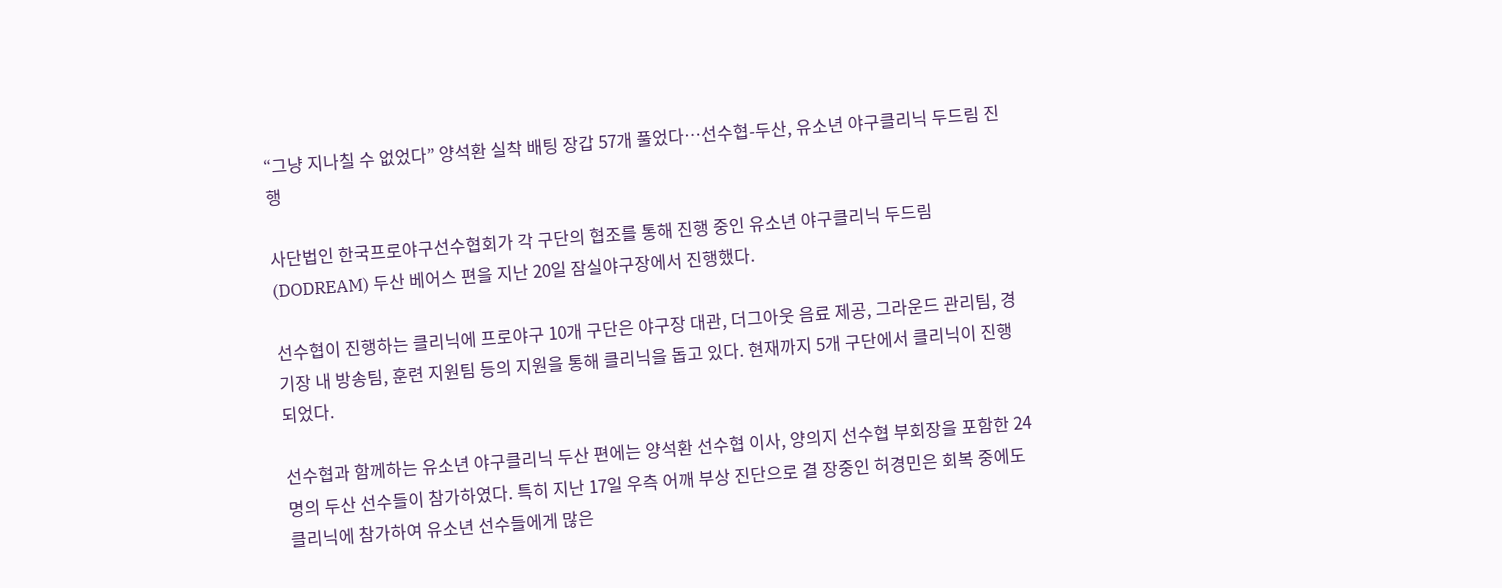“그냥 지나칠 수 없었다” 양석환 실착 배팅 장갑 57개 풀었다…선수협-두산, 유소년 야구클리닉 두드림 진행

사단법인 한국프로야구선수협회가 각 구단의 협조를 통해 진행 중인 유소년 야구클리닉 두드림(DODREAM) 두산 베어스 편을 지난 20일 잠실야구장에서 진행했다.

선수협이 진행하는 클리닉에 프로야구 10개 구단은 야구장 대관, 더그아웃 음료 제공, 그라운드 관리팀, 경기장 내 방송팀, 훈련 지원팀 등의 지원을 통해 클리닉을 돕고 있다. 현재까지 5개 구단에서 클리닉이 진행되었다.

선수협과 함께하는 유소년 야구클리닉 두산 편에는 양석환 선수협 이사, 양의지 선수협 부회장을 포함한 24명의 두산 선수들이 참가하였다. 특히 지난 17일 우측 어깨 부상 진단으로 결 장중인 허경민은 회복 중에도 클리닉에 참가하여 유소년 선수들에게 많은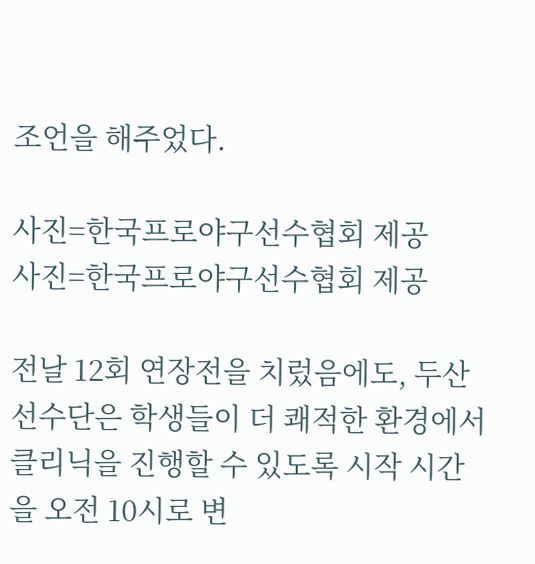조언을 해주었다.

사진=한국프로야구선수협회 제공
사진=한국프로야구선수협회 제공

전날 12회 연장전을 치렀음에도, 두산 선수단은 학생들이 더 쾌적한 환경에서 클리닉을 진행할 수 있도록 시작 시간을 오전 10시로 변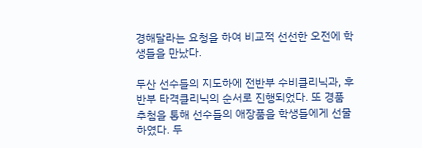경해달라는 요청을 하여 비교적 선선한 오전에 학생들을 만났다.

두산 선수들의 지도하에 전반부 수비클리닉과, 후반부 타격클리닉의 순서로 진행되었다. 또 경품 추첨을 통해 선수들의 애장품을 학생들에게 선물하였다. 두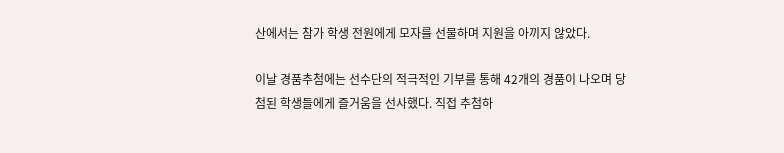산에서는 참가 학생 전원에게 모자를 선물하며 지원을 아끼지 않았다.

이날 경품추첨에는 선수단의 적극적인 기부를 통해 42개의 경품이 나오며 당첨된 학생들에게 즐거움을 선사했다. 직접 추첨하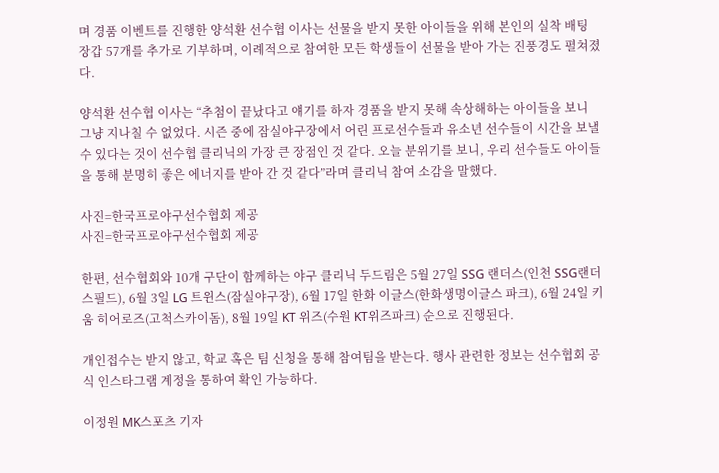며 경품 이벤트를 진행한 양석환 선수협 이사는 선물을 받지 못한 아이들을 위해 본인의 실착 배팅 장갑 57개를 추가로 기부하며, 이례적으로 참여한 모든 학생들이 선물을 받아 가는 진풍경도 펼쳐졌다.

양석환 선수협 이사는 “추첨이 끝났다고 얘기를 하자 경품을 받지 못해 속상해하는 아이들을 보니 그냥 지나칠 수 없었다. 시즌 중에 잠실야구장에서 어린 프로선수들과 유소년 선수들이 시간을 보낼 수 있다는 것이 선수협 클리닉의 가장 큰 장점인 것 같다. 오늘 분위기를 보니, 우리 선수들도 아이들을 통해 분명히 좋은 에너지를 받아 간 것 같다”라며 클리닉 참여 소감을 말했다.

사진=한국프로야구선수협회 제공
사진=한국프로야구선수협회 제공

한편, 선수협회와 10개 구단이 함께하는 야구 클리닉 두드림은 5월 27일 SSG 랜더스(인천 SSG랜더스필드), 6월 3일 LG 트윈스(잠실야구장), 6월 17일 한화 이글스(한화생명이글스 파크), 6월 24일 키움 히어로즈(고척스카이돔), 8월 19일 KT 위즈(수원 KT위즈파크) 순으로 진행된다.

개인접수는 받지 않고, 학교 혹은 팀 신청을 통해 참여팀을 받는다. 행사 관련한 정보는 선수협회 공식 인스타그램 계정을 통하여 확인 가능하다.

이정원 MK스포츠 기자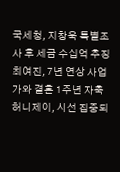국세청, 지창욱 특별조사 후 세금 수십억 추징
최여진, 7년 연상 사업가와 결혼 1주년 자축
허니제이, 시선 집중되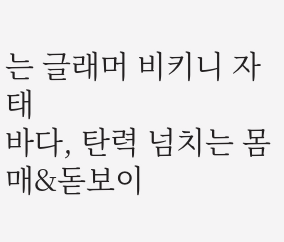는 글래머 비키니 자태
바다, 탄력 넘치는 몸매&돋보이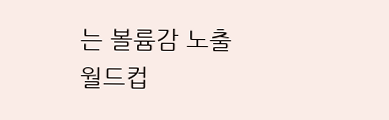는 볼륨감 노출
월드컵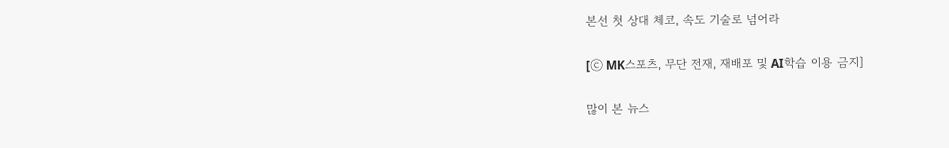본선 첫 상대 체코, 속도 기술로 넘어라

[ⓒ MK스포츠, 무단 전재, 재배포 및 AI학습 이용 금지]

많이 본 뉴스